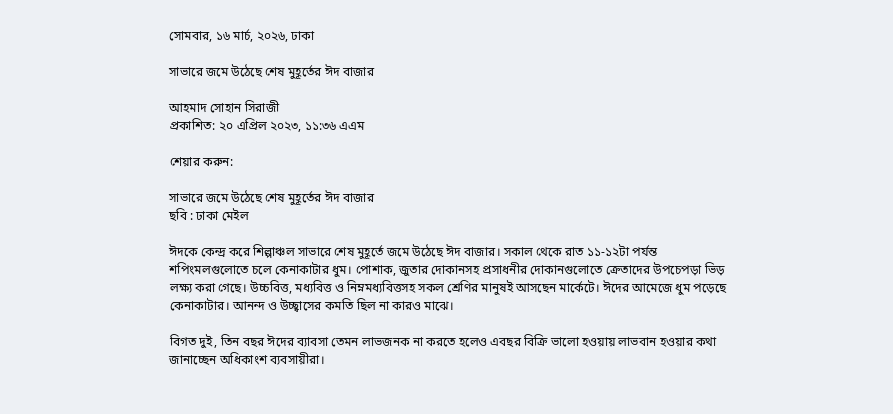সোমবার, ১৬ মার্চ, ২০২৬, ঢাকা

সাভারে জমে উঠেছে শেষ মুহূর্তের ঈদ বাজার

আহমাদ সোহান সিরাজী
প্রকাশিত: ২০ এপ্রিল ২০২৩, ১১:৩৬ এএম

শেয়ার করুন:

সাভারে জমে উঠেছে শেষ মুহূর্তের ঈদ বাজার
ছবি : ঢাকা মেইল

ঈদকে কেন্দ্র করে শিল্পাঞ্চল সাভারে শেষ মুহূর্তে জমে উঠেছে ঈদ বাজার। সকাল থেকে রাত ১১-১২টা পর্যন্ত শপিংমলগুলোতে চলে কেনাকাটার ধুম। পোশাক, জুতার দোকানসহ প্রসাধনীর দোকানগুলোতে ক্রেতাদের উপচেপড়া ভিড় লক্ষ্য করা গেছে। উচ্চবিত্ত, মধ্যবিত্ত ও নিম্নমধ্যবিত্তসহ সকল শ্রেণির মানুষই আসছেন মার্কেটে। ঈদের আমেজে ধুম পড়েছে কেনাকাটার। আনন্দ ও উচ্ছ্বাসের কমতি ছিল না কারও মাঝে।

বিগত দুই, তিন বছর ঈদের ব্যাবসা তেমন লাভজনক না করতে হলেও এবছর বিক্রি ভালো হওয়ায় লাভবান হওয়ার কথা জানাচ্ছেন অধিকাংশ ব্যবসায়ীরা।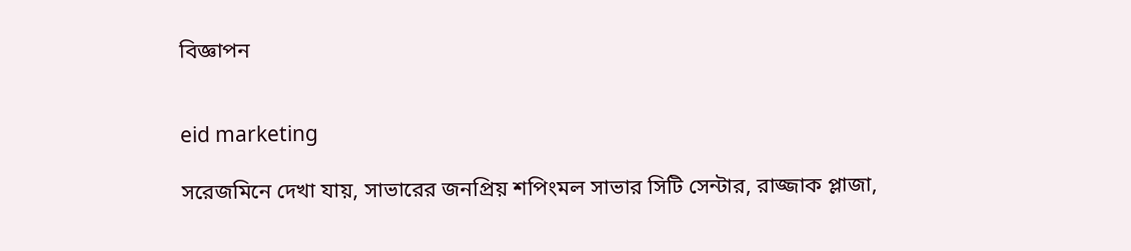বিজ্ঞাপন


eid marketing

সরেজমিনে দেখা যায়, সাভারের জনপ্রিয় শপিংমল সাভার সিটি সেন্টার, রাজ্জাক প্লাজা,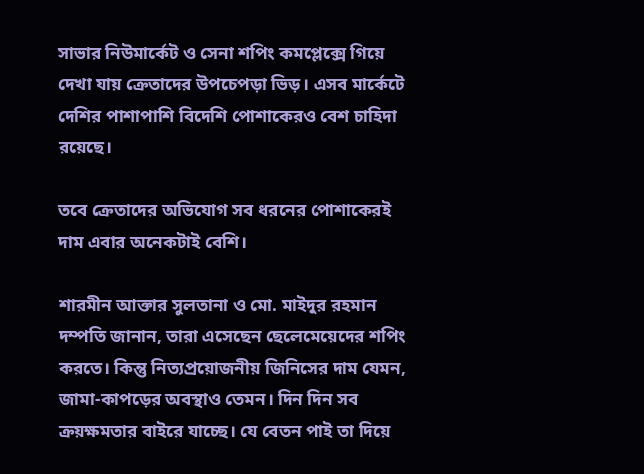সাভার নিউমার্কেট ও সেনা শপিং কমপ্লেক্সে গিয়ে দেখা যায় ক্রেতাদের উপচেপড়া ভিড়। এসব মার্কেটে দেশির পাশাপাশি বিদেশি পোশাকেরও বেশ চাহিদা রয়েছে।

তবে ক্রেতাদের অভিযোগ সব ধরনের পোশাকেরই দাম এবার অনেকটাই বেশি।

শারমীন আক্তার সুলতানা ও মো. মাইদুর রহমান দম্পতি জানান, তারা এসেছেন ছেলেমেয়েদের শপিং করতে। কিন্তু নিত্যপ্রয়োজনীয় জিনিসের দাম যেমন, জামা-কাপড়ের অবস্থাও তেমন। দিন দিন সব ক্রয়ক্ষমতার বাইরে যাচ্ছে। যে বেতন পাই তা দিয়ে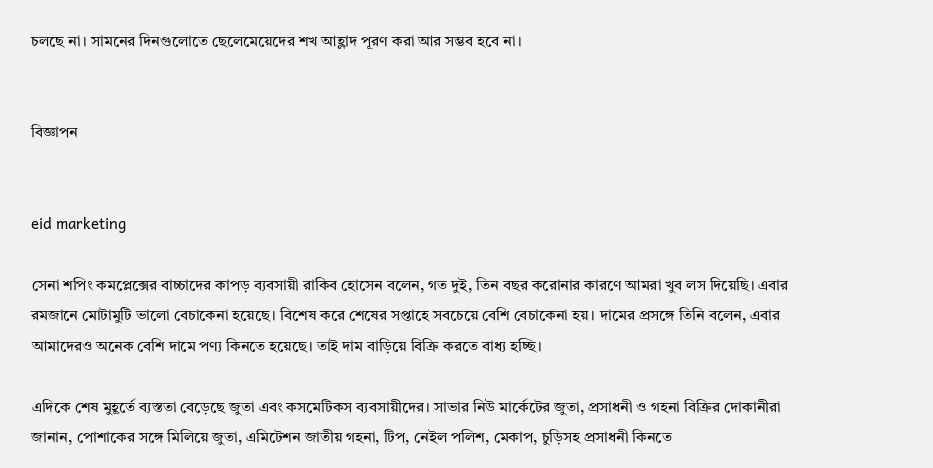চলছে না। সামনের দিনগুলোতে ছেলেমেয়েদের শখ আহ্লাদ পূরণ করা আর সম্ভব হবে না।


বিজ্ঞাপন


eid marketing

সেনা শপিং কমপ্লেক্সের বাচ্চাদের কাপড় ব্যবসায়ী রাকিব হোসেন বলেন, গত দুই, তিন বছর করোনার কারণে আমরা খুব লস দিয়েছি। এবার রমজানে মোটামুটি ভালো বেচাকেনা হয়েছে। বিশেষ করে শেষের সপ্তাহে সবচেয়ে বেশি বেচাকেনা হয়। দামের প্রসঙ্গে তিনি বলেন, এবার আমাদেরও অনেক বেশি দামে পণ্য কিনতে হয়েছে। তাই দাম বাড়িয়ে বিক্রি করতে বাধ্য হচ্ছি।

এদিকে শেষ মুহূর্তে ব্যস্ততা বেড়েছে জুতা এবং কসমেটিকস ব্যবসায়ীদের। সাভার নিউ মার্কেটের জুতা, প্রসাধনী ও গহনা বিক্রির দোকানীরা জানান, পোশাকের সঙ্গে মিলিয়ে জুতা, এমিটেশন জাতীয় গহনা, টিপ, নেইল পলিশ, মেকাপ, চুড়িসহ প্রসাধনী কিনতে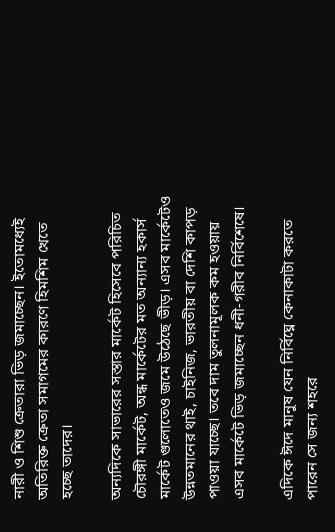নারী ও শিশু ক্রেতারা ভিড় জমাচ্ছেন। ইতোমধ্যেই অতিরিক্ত ক্রেতা সমাগমের কারণে হিমশিম খেতে হচ্ছে তাদের।

অন্যদিকে সাভারের সস্তার মার্কেট হিসেবে পরিচিত চৌরঙ্গী মার্কেট, অন্ধ মার্কেটের মত অন্যান্য হকার্স মার্কেট গুলোতেও জমে উঠেছে ভীড়। এসব মার্কেটেও উন্নতমানের থাই, চাইনিজ, ভারতীয় বা দেশি কাপড় পাওয়া যাচ্ছে। তবে দাম তুলনামূলক কম হওয়ায় এসব মার্কেটে ভিড় জমাচ্ছেন ধনী-গরীব নির্বিশেষে।

এদিকে ঈদে মানুষ যেন নির্বিঘ্নে কেনাকাটা করতে পারেন সে জন্য শহরে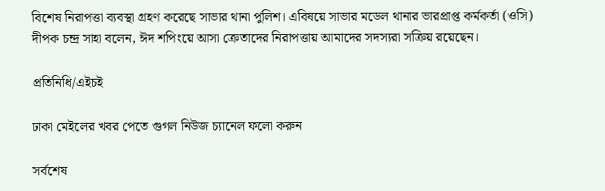বিশেষ নিরাপত্তা ব্যবস্থা গ্রহণ করেছে সাভার থানা পুলিশ। এবিষয়ে সাভার মডেল থানার ভারপ্রাপ্ত কর্মকর্তা (ওসি) দীপক চন্দ্র সাহা বলেন, ঈদ শপিংয়ে আসা ক্রেতাদের নিরাপত্তায় আমাদের সদস্যরা সক্রিয় রয়েছেন।

প্রতিনিধি/এইচই

ঢাকা মেইলের খবর পেতে গুগল নিউজ চ্যানেল ফলো করুন

সর্বশেষ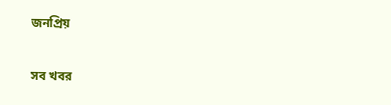জনপ্রিয়

সব খবর